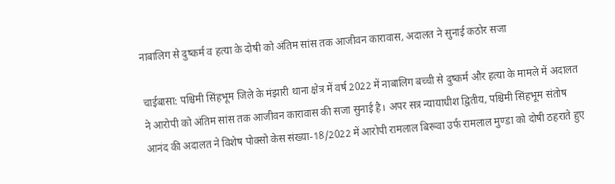नाबालिग से दुष्कर्म व हत्या के दोषी को अंतिम सांस तक आजीवन कारावास, अदालत ने सुनाई कठोर सजा

चाईबासा: पश्चिमी सिंहभूम जिले के मंझारी थाना क्षेत्र में वर्ष 2022 में नाबालिग बच्ची से दुष्कर्म और हत्या के मामले में अदालत ने आरोपी को अंतिम सांस तक आजीवन कारावास की सजा सुनाई है। अपर सत्र न्यायाधीश द्वितीय, पश्चिमी सिंहभूम संतोष आनंद की अदालत ने विशेष पोक्सो केस संख्या-18/2022 में आरोपी रामलाल बिरूवा उर्फ रामलाल मुण्डा को दोषी ठहराते हुए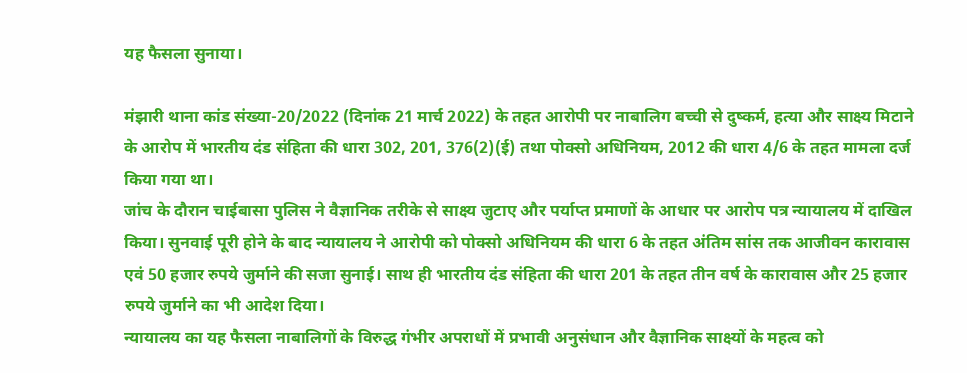यह फैसला सुनाया।

मंझारी थाना कांड संख्या-20/2022 (दिनांक 21 मार्च 2022) के तहत आरोपी पर नाबालिग बच्ची से दुष्कर्म, हत्या और साक्ष्य मिटाने के आरोप में भारतीय दंड संहिता की धारा 302, 201, 376(2)(ई) तथा पोक्सो अधिनियम, 2012 की धारा 4/6 के तहत मामला दर्ज किया गया था।
जांच के दौरान चाईबासा पुलिस ने वैज्ञानिक तरीके से साक्ष्य जुटाए और पर्याप्त प्रमाणों के आधार पर आरोप पत्र न्यायालय में दाखिल किया। सुनवाई पूरी होने के बाद न्यायालय ने आरोपी को पोक्सो अधिनियम की धारा 6 के तहत अंतिम सांस तक आजीवन कारावास एवं 50 हजार रुपये जुर्माने की सजा सुनाई। साथ ही भारतीय दंड संहिता की धारा 201 के तहत तीन वर्ष के कारावास और 25 हजार रुपये जुर्माने का भी आदेश दिया।
न्यायालय का यह फैसला नाबालिगों के विरुद्ध गंभीर अपराधों में प्रभावी अनुसंधान और वैज्ञानिक साक्ष्यों के महत्व को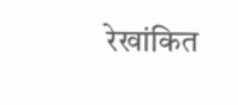रेखांकित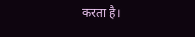करता है।